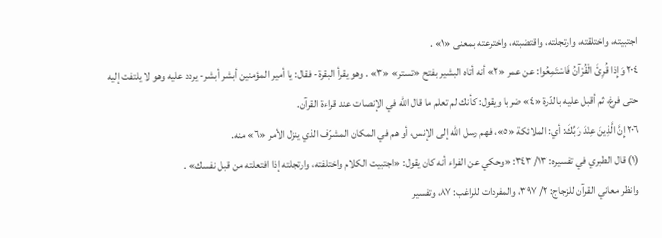اجتبيته، واختلقته، وارتجلته، واقتضبته، واخترعته بمعنى «١» .
٢٠٤ وَإِذا قُرِئَ الْقُرْآنُ فَاسْتَمِعُوا: عن عمر «٢» أنه أتاه البشير بفتح «تستر» «٣» . وهو يقرأ البقرة- فقال: يا أمير المؤمنين أبشر أبشر- يردد عليه وهو لا يلتفت إليه حتى فرغ، ثم أقبل عليه بالدّرة «٤» ضربا ويقول: كأنك لم تعلم ما قال الله في الإنصات عند قراءة القرآن.
٢٠٦ إِنَّ الَّذِينَ عِنْدَ رَبِّكَ: أي: الملائكة «٥»، فهم رسل الله إلى الإنس، أو هم في المكان المشرّف الذي ينزل الأمر «٦» منه.
(١) قال الطبري في تفسيره: ١٣/ ٣٤٣: «وحكي عن الفراء أنه كان يقول: «اجتبيت الكلام واختلفته، وارتجلته إذا افتعلته من قبل نفسك» .
وانظر معاني القرآن للزجاج: ٢/ ٣٩٧، والمفردات للراغب: ٨٧، وتفسير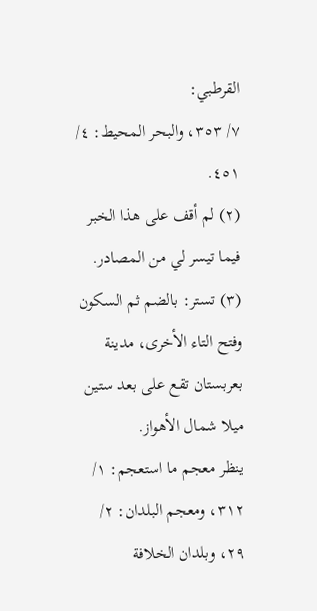القرطبي:
٧/ ٣٥٣، والبحر المحيط: ٤/ ٤٥١.
(٢) لم أقف على هذا الخبر فيما تيسر لي من المصادر.
(٣) تستر: بالضم ثم السكون وفتح التاء الأخرى، مدينة بعربستان تقع على بعد ستين ميلا شمال الأهواز.
ينظر معجم ما استعجم: ١/ ٣١٢، ومعجم البلدان: ٢/ ٢٩، وبلدان الخلافة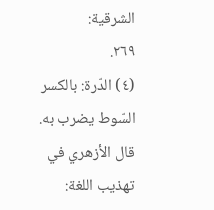الشرقية:
٢٦٩.
(٤) الدّرة: بالكسر السّوط يضرب به.
قال الأزهري في تهذيب اللغة: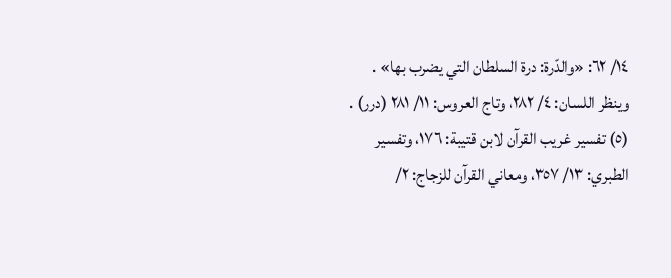١٤/ ٦٢: «والدّرة: درة السلطان التي يضرب بها» .
وينظر اللسان: ٤/ ٢٨٢، وتاج العروس: ١١/ ٢٨١ (درر) .
(٥) تفسير غريب القرآن لابن قتيبة: ١٧٦، وتفسير الطبري: ١٣/ ٣٥٧، ومعاني القرآن للزجاج: ٢/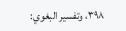٣٩٨، وتفسير البغوي: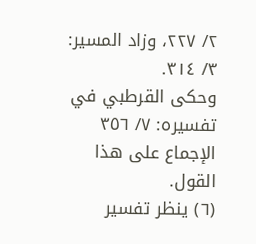٢/ ٢٢٧، وزاد المسير: ٣/ ٣١٤.
وحكى القرطبي في تفسيره: ٧/ ٣٥٦ الإجماع على هذا القول.
(٦) ينظر تفسير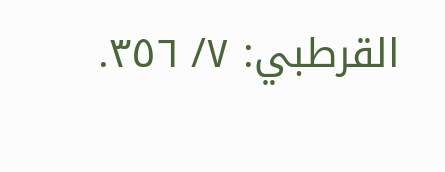القرطبي: ٧/ ٣٥٦.